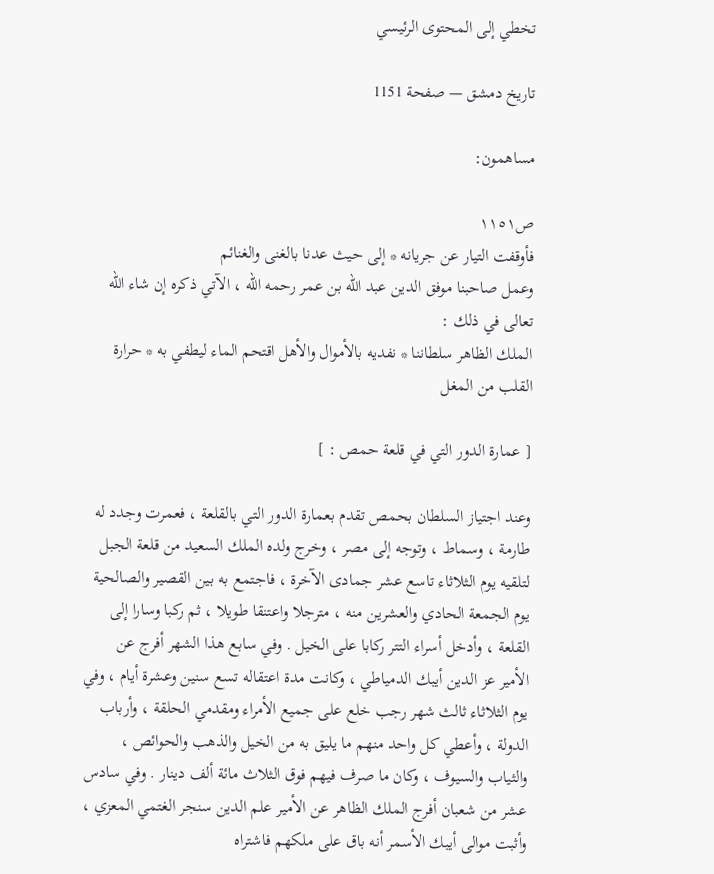تخطي إلى المحتوى الرئيسي

تاريخ دمشق — صفحة 1151

مساهمون:

ص١١٥١
فأوقفت التيار عن جريانه * إلى حيث عدنا بالغنى والغنائم
وعمل صاحبنا موفق الدين عبد الله بن عمر رحمه الله ، الآتي ذكره إن شاء الله تعالى في ذلك :
الملك الظاهر سلطاننا * نفديه بالأموال والأهل اقتحم الماء ليطفي به * حرارة القلب من المغل

[ عمارة الدور التي في قلعة حمص : ]

وعند اجتياز السلطان بحمص تقدم بعمارة الدور التي بالقلعة ، فعمرت وجدد له طارمة ، وسماط ، وتوجه إلى مصر ، وخرج ولده الملك السعيد من قلعة الجبل لتلقيه يوم الثلاثاء تاسع عشر جمادى الآخرة ، فاجتمع به بين القصير والصالحية يوم الجمعة الحادي والعشرين منه ، مترجلا واعتنقا طويلا ، ثم ركبا وسارا إلى القلعة ، وأدخل أسراء التتر ركابا على الخيل . وفي سابع هذا الشهر أفرج عن الأمير عز الدين أيبك الدمياطي ، وكانت مدة اعتقاله تسع سنين وعشرة أيام ، وفي يوم الثلاثاء ثالث شهر رجب خلع على جميع الأمراء ومقدمي الحلقة ، وأرباب الدولة ، وأعطي كل واحد منهم ما يليق به من الخيل والذهب والحوائص ، والثياب والسيوف ، وكان ما صرف فيهم فوق الثلاث مائة ألف دينار . وفي سادس عشر من شعبان أفرج الملك الظاهر عن الأمير علم الدين سنجر الغتمي المعزي ، وأثبت موالى أيبك الأسمر أنه باق على ملكهم فاشتراه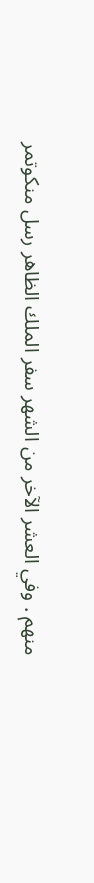منهم . وفي العشر الآخر من الشهر سفر الملك الظاهر رسل منكوتمر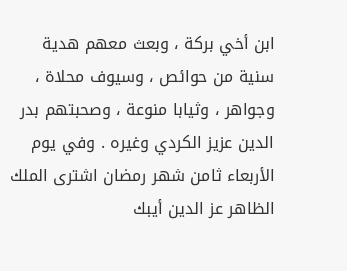ابن أخي بركة ، وبعث معهم هدية سنية من حوائص ، وسيوف محلاة ، وجواهر ، وثيابا منوعة ، وصحبتهم بدر الدين عزيز الكردي وغيره . وفي يوم الأربعاء ثامن شهر رمضان اشترى الملك الظاهر عز الدين أيبك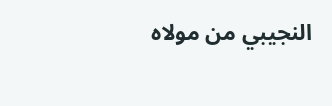النجيبي من مولاه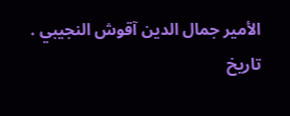الأمير جمال الدين آقوش النجيبي .
تاريخ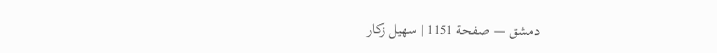دمشق — صفحة 1151 | سهيل زكار